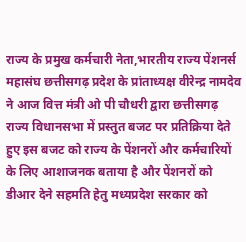राज्य के प्रमुख कर्मचारी नेता,भारतीय राज्य पेंशनर्स महासंघ छत्तीसगढ़ प्रदेश के प्रांताध्यक्ष वीरेन्द्र नामदेव ने आज वित्त मंत्री ओ पी चौधरी द्वारा छत्तीसगढ़ राज्य विधानसभा में प्रस्तुत बजट पर प्रतिक्रिया देते हुए इस बजट को राज्य के पेंशनरों और कर्मचारियों के लिए आशाजनक बताया है और पेंशनरों को डीआर देने सहमति हेतु मध्यप्रदेश सरकार को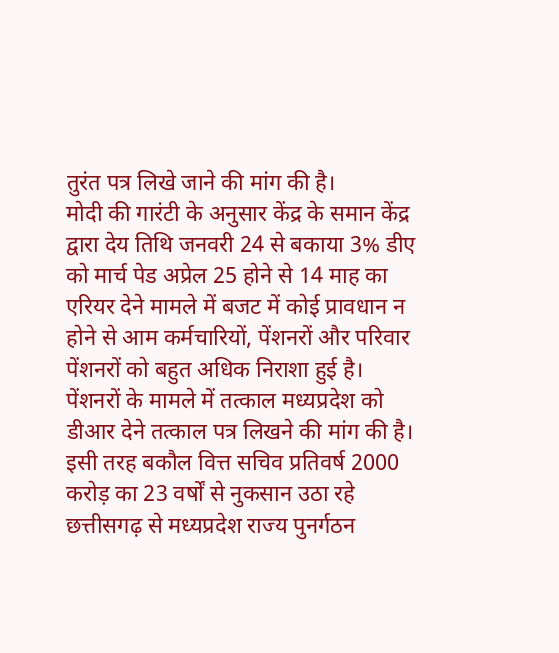तुरंत पत्र लिखे जाने की मांग की है।
मोदी की गारंटी के अनुसार केंद्र के समान केंद्र द्वारा देय तिथि जनवरी 24 से बकाया 3% डीए को मार्च पेड अप्रेल 25 होने से 14 माह का एरियर देने मामले में बजट में कोई प्रावधान न होने से आम कर्मचारियों, पेंशनरों और परिवार पेंशनरों को बहुत अधिक निराशा हुई है। पेंशनरों के मामले में तत्काल मध्यप्रदेश को डीआर देने तत्काल पत्र लिखने की मांग की है।
इसी तरह बकौल वित्त सचिव प्रतिवर्ष 2000 करोड़ का 23 वर्षों से नुकसान उठा रहे छत्तीसगढ़ से मध्यप्रदेश राज्य पुनर्गठन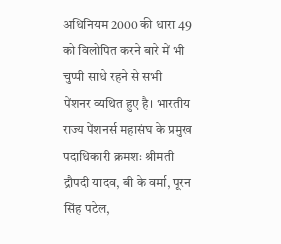अधिनियम 2000 की धारा 49 को विलोपित करने बारे में भी चुप्पी साधे रहने से सभी पेंशनर व्यथित हुए है। भारतीय राज्य पेंशनर्स महासंघ के प्रमुख पदाधिकारी क्रमशः श्रीमती द्रौपदी यादव, बी के वर्मा, पूरन सिंह पटेल,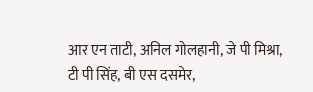आर एन ताटी, अनिल गोलहानी, जे पी मिश्रा, टी पी सिंह, बी एस दसमेर,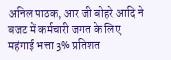अनिल पाठक, आर जी बोहरे आदि ने बजट में कर्मचारी जगत के लिए महंगाई भत्ता 3% प्रतिशत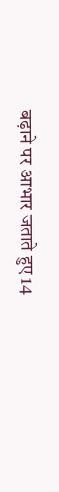बढ़ाने पर आभार जताते हुए 14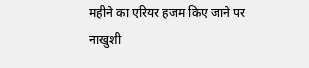महीने का एरियर हजम किए जाने पर नाखुशी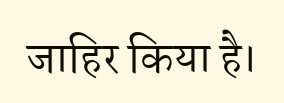जाहिर किया है।